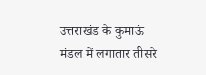उत्तराखंड के कुमाऊं मंडल में लगातार तीसरे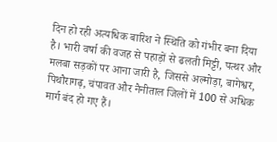दिन हो रही अत्यधिक बारिश ने स्थिति को गंभीर बना दिया है। भारी वर्षा की वजह से पहाड़ों से ढलती मिट्टी, पत्थर और मलबा सड़कों पर आना जारी है, जिससे अल्मोड़ा, बागेश्वर, पिथौरागढ़, चंपावत और नैनीताल जिलों में 100 से अधिक मार्ग बंद हो गए हैं।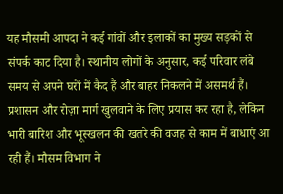यह मौसमी आपदा ने कई गांवों और इलाकों का मुख्य सड़कों से संपर्क काट दिया है। स्थानीय लोगों के अनुसार, कई परिवार लंबे समय से अपने घरों में कैद हैं और बाहर निकलने में असमर्थ हैं। प्रशासन और रोज़ा मार्ग खुलवाने के लिए प्रयास कर रहा है, लेकिन भारी बारिश और भूस्खलन की खतरे की वजह से काम में बाधाएं आ रही हैं। मौसम विभाग ने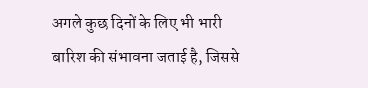अगले कुछ दिनों के लिए भी भारी बारिश की संभावना जताई है, जिससे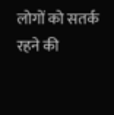लोगों को सतर्क रहने की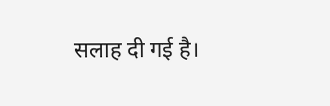सलाह दी गई है।